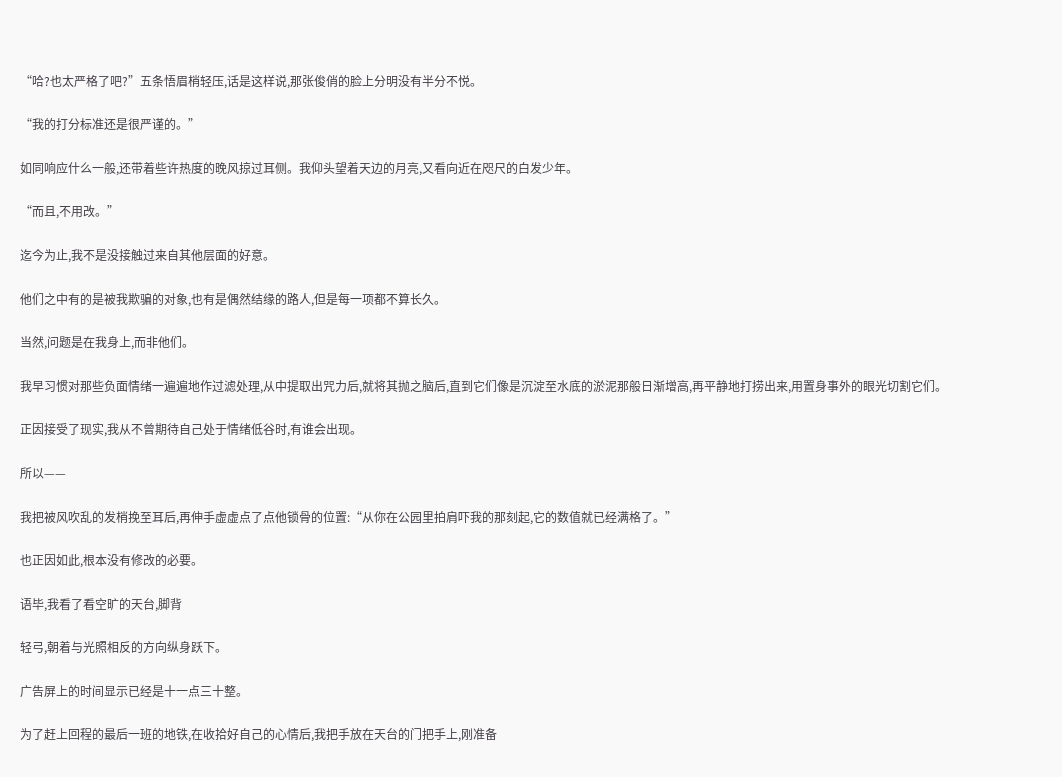“哈?也太严格了吧?”五条悟眉梢轻压,话是这样说,那张俊俏的脸上分明没有半分不悦。

“我的打分标准还是很严谨的。”

如同响应什么一般,还带着些许热度的晚风掠过耳侧。我仰头望着天边的月亮,又看向近在咫尺的白发少年。

“而且,不用改。”

迄今为止,我不是没接触过来自其他层面的好意。

他们之中有的是被我欺骗的对象,也有是偶然结缘的路人,但是每一项都不算长久。

当然,问题是在我身上,而非他们。

我早习惯对那些负面情绪一遍遍地作过滤处理,从中提取出咒力后,就将其抛之脑后,直到它们像是沉淀至水底的淤泥那般日渐增高,再平静地打捞出来,用置身事外的眼光切割它们。

正因接受了现实,我从不曾期待自己处于情绪低谷时,有谁会出现。

所以——

我把被风吹乱的发梢挽至耳后,再伸手虚虚点了点他锁骨的位置:“从你在公园里拍肩吓我的那刻起,它的数值就已经满格了。”

也正因如此,根本没有修改的必要。

语毕,我看了看空旷的天台,脚背

轻弓,朝着与光照相反的方向纵身跃下。

广告屏上的时间显示已经是十一点三十整。

为了赶上回程的最后一班的地铁,在收拾好自己的心情后,我把手放在天台的门把手上,刚准备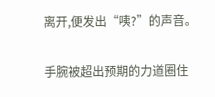离开,便发出“咦?”的声音。

手腕被超出预期的力道圈住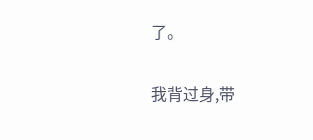了。

我背过身,带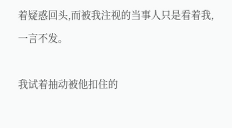着疑惑回头,而被我注视的当事人只是看着我,一言不发。

我试着抽动被他扣住的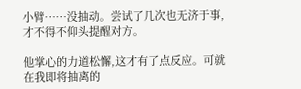小臂……没抽动。尝试了几次也无济于事,才不得不仰头提醒对方。

他掌心的力道松懈,这才有了点反应。可就在我即将抽离的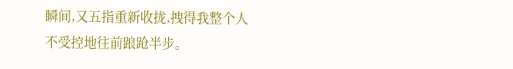瞬间,又五指重新收拢,拽得我整个人不受控地往前踉跄半步。